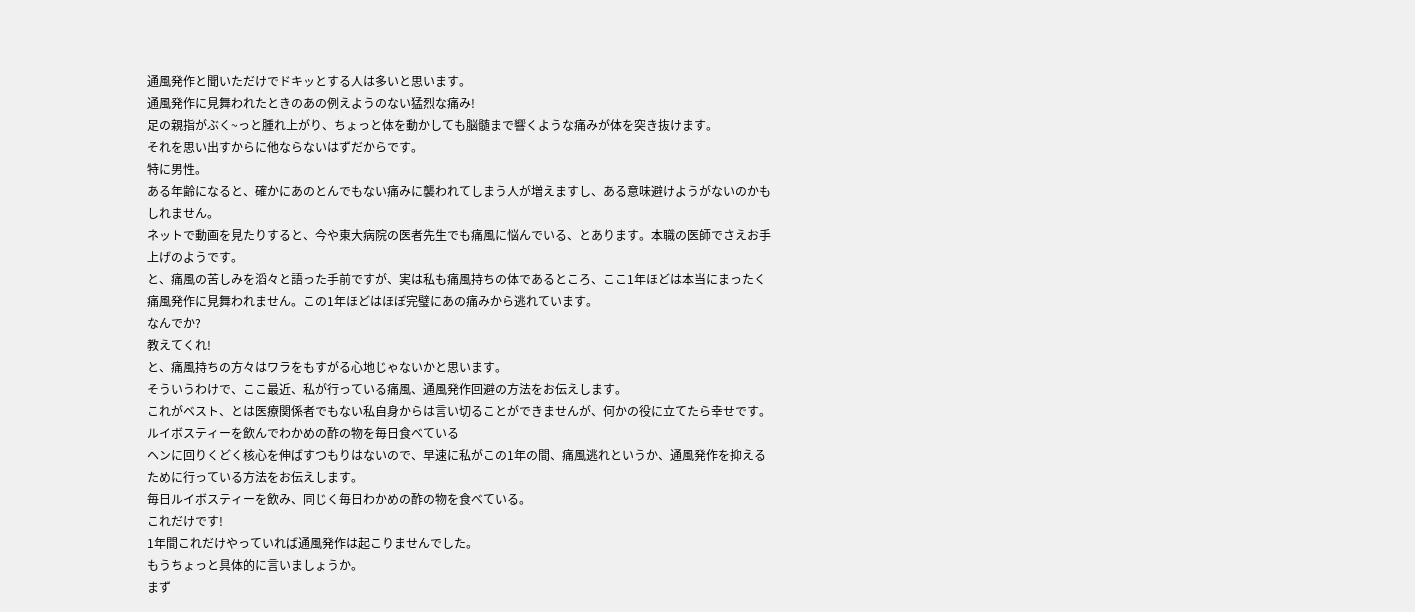通風発作と聞いただけでドキッとする人は多いと思います。
通風発作に見舞われたときのあの例えようのない猛烈な痛み!
足の親指がぶく~っと腫れ上がり、ちょっと体を動かしても脳髄まで響くような痛みが体を突き抜けます。
それを思い出すからに他ならないはずだからです。
特に男性。
ある年齢になると、確かにあのとんでもない痛みに襲われてしまう人が増えますし、ある意味避けようがないのかもしれません。
ネットで動画を見たりすると、今や東大病院の医者先生でも痛風に悩んでいる、とあります。本職の医師でさえお手上げのようです。
と、痛風の苦しみを滔々と語った手前ですが、実は私も痛風持ちの体であるところ、ここ1年ほどは本当にまったく痛風発作に見舞われません。この1年ほどはほぼ完璧にあの痛みから逃れています。
なんでか?
教えてくれ!
と、痛風持ちの方々はワラをもすがる心地じゃないかと思います。
そういうわけで、ここ最近、私が行っている痛風、通風発作回避の方法をお伝えします。
これがベスト、とは医療関係者でもない私自身からは言い切ることができませんが、何かの役に立てたら幸せです。
ルイボスティーを飲んでわかめの酢の物を毎日食べている
ヘンに回りくどく核心を伸ばすつもりはないので、早速に私がこの1年の間、痛風逃れというか、通風発作を抑えるために行っている方法をお伝えします。
毎日ルイボスティーを飲み、同じく毎日わかめの酢の物を食べている。
これだけです!
1年間これだけやっていれば通風発作は起こりませんでした。
もうちょっと具体的に言いましょうか。
まず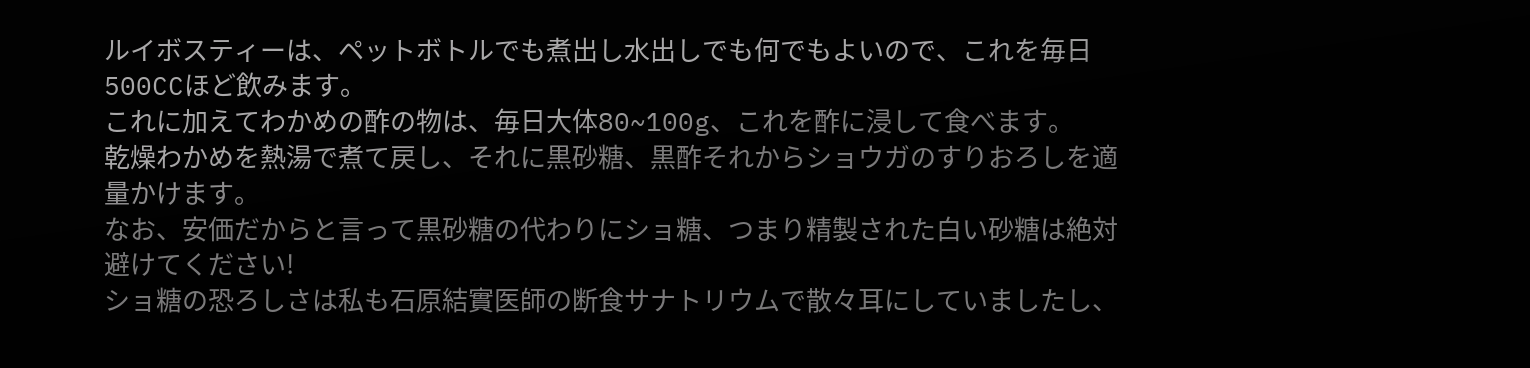ルイボスティーは、ペットボトルでも煮出し水出しでも何でもよいので、これを毎日500CCほど飲みます。
これに加えてわかめの酢の物は、毎日大体80~100g、これを酢に浸して食べます。
乾燥わかめを熱湯で煮て戻し、それに黒砂糖、黒酢それからショウガのすりおろしを適量かけます。
なお、安価だからと言って黒砂糖の代わりにショ糖、つまり精製された白い砂糖は絶対避けてください!
ショ糖の恐ろしさは私も石原結實医師の断食サナトリウムで散々耳にしていましたし、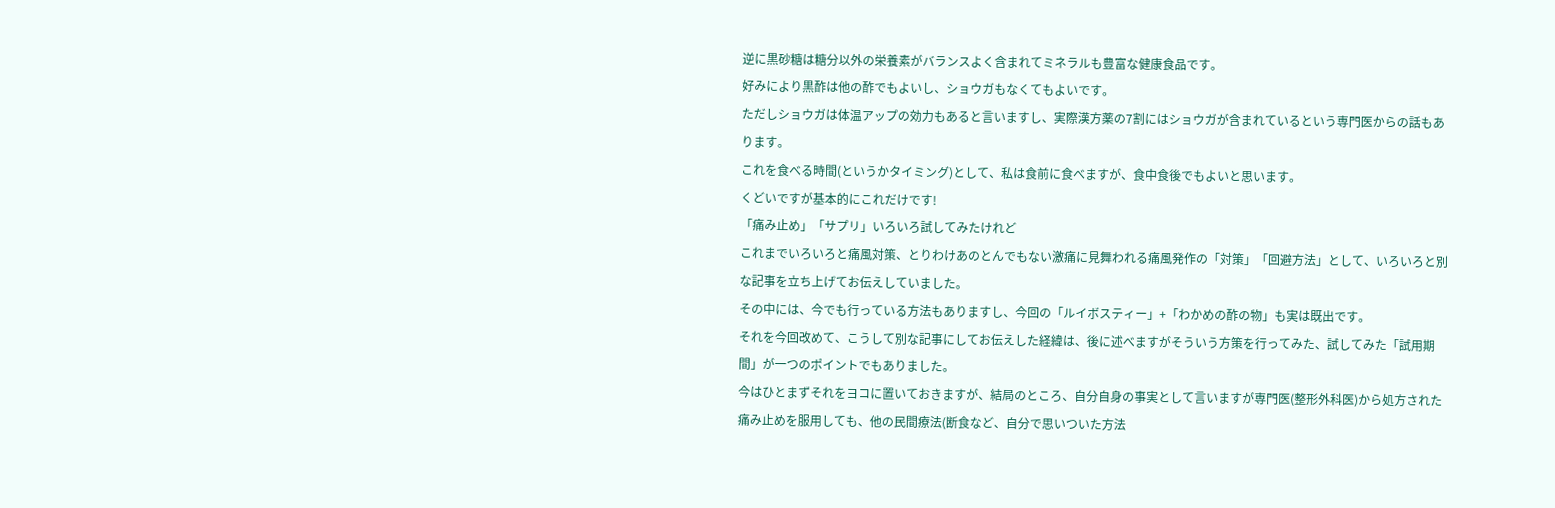逆に黒砂糖は糖分以外の栄養素がバランスよく含まれてミネラルも豊富な健康食品です。
好みにより黒酢は他の酢でもよいし、ショウガもなくてもよいです。
ただしショウガは体温アップの効力もあると言いますし、実際漢方薬の7割にはショウガが含まれているという専門医からの話もあります。
これを食べる時間(というかタイミング)として、私は食前に食べますが、食中食後でもよいと思います。
くどいですが基本的にこれだけです!
「痛み止め」「サプリ」いろいろ試してみたけれど
これまでいろいろと痛風対策、とりわけあのとんでもない激痛に見舞われる痛風発作の「対策」「回避方法」として、いろいろと別な記事を立ち上げてお伝えしていました。
その中には、今でも行っている方法もありますし、今回の「ルイボスティー」+「わかめの酢の物」も実は既出です。
それを今回改めて、こうして別な記事にしてお伝えした経緯は、後に述べますがそういう方策を行ってみた、試してみた「試用期間」が一つのポイントでもありました。
今はひとまずそれをヨコに置いておきますが、結局のところ、自分自身の事実として言いますが専門医(整形外科医)から処方された痛み止めを服用しても、他の民間療法(断食など、自分で思いついた方法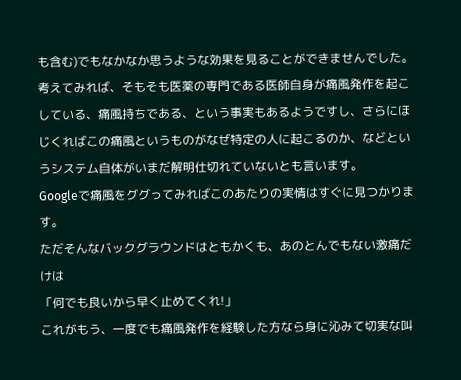も含む)でもなかなか思うような効果を見ることができませんでした。
考えてみれば、そもそも医薬の専門である医師自身が痛風発作を起こしている、痛風持ちである、という事実もあるようですし、さらにほじくればこの痛風というものがなぜ特定の人に起こるのか、などというシステム自体がいまだ解明仕切れていないとも言います。
Googleで痛風をググってみればこのあたりの実情はすぐに見つかります。
ただそんなバックグラウンドはともかくも、あのとんでもない激痛だけは
「何でも良いから早く止めてくれ!」
これがもう、一度でも痛風発作を経験した方なら身に沁みて切実な叫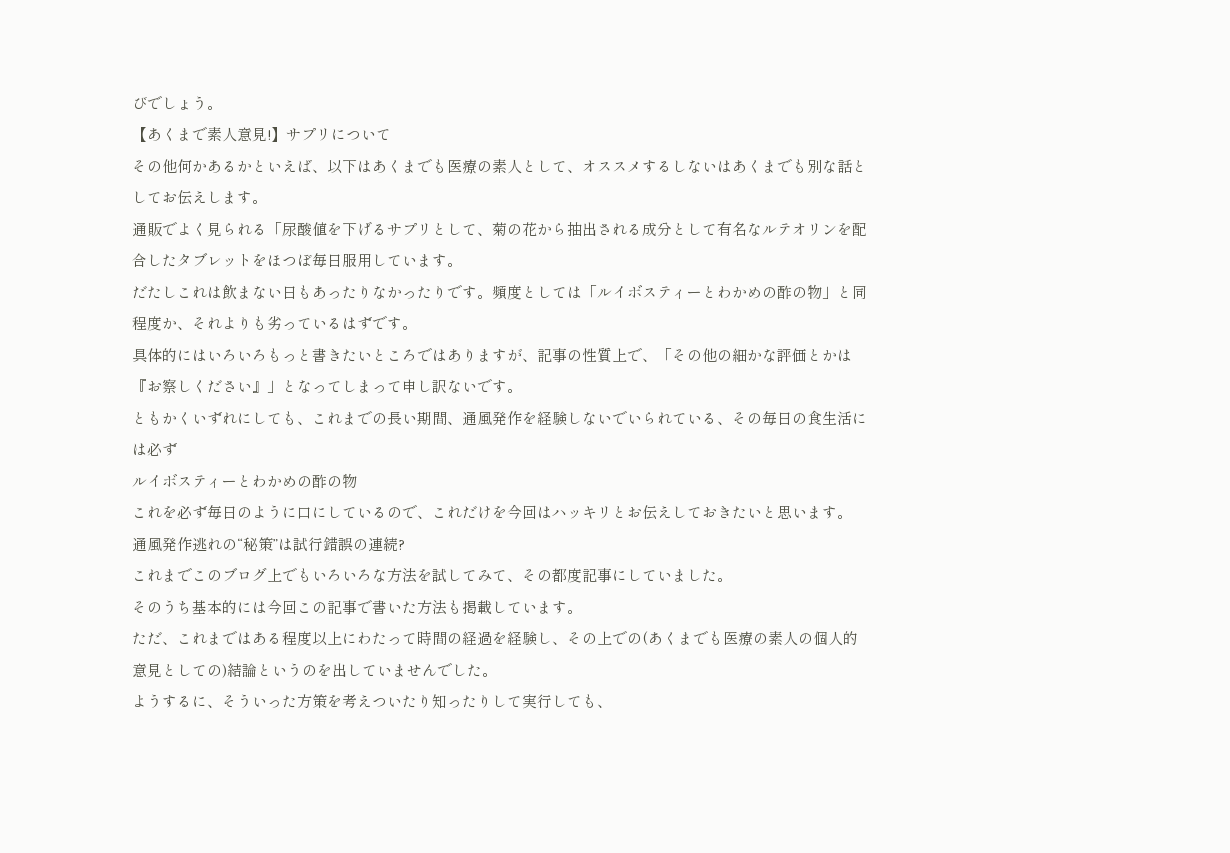びでしょう。
【あくまで素人意見!】サプリについて
その他何かあるかといえば、以下はあくまでも医療の素人として、オススメするしないはあくまでも別な話としてお伝えします。
通販でよく見られる「尿酸値を下げるサプリとして、菊の花から抽出される成分として有名なルテオリンを配合したタブレットをほつぼ毎日服用しています。
だたしこれは飲まない日もあったりなかったりです。頻度としては「ルイボスティーとわかめの酢の物」と同程度か、それよりも劣っているはずです。
具体的にはいろいろもっと書きたいところではありますが、記事の性質上で、「その他の細かな評価とかは『お察しください』」となってしまって申し訳ないです。
ともかくいずれにしても、これまでの長い期間、通風発作を経験しないでいられている、その毎日の食生活には必ず
ルイボスティーとわかめの酢の物
これを必ず毎日のように口にしているので、これだけを今回はハッキリとお伝えしておきたいと思います。
通風発作逃れの“秘策”は試行錯誤の連続?
これまでこのブログ上でもいろいろな方法を試してみて、その都度記事にしていました。
そのうち基本的には今回この記事で書いた方法も掲載しています。
ただ、これまではある程度以上にわたって時間の経過を経験し、その上での(あくまでも医療の素人の個人的意見としての)結論というのを出していませんでした。
ようするに、そういった方策を考えついたり知ったりして実行しても、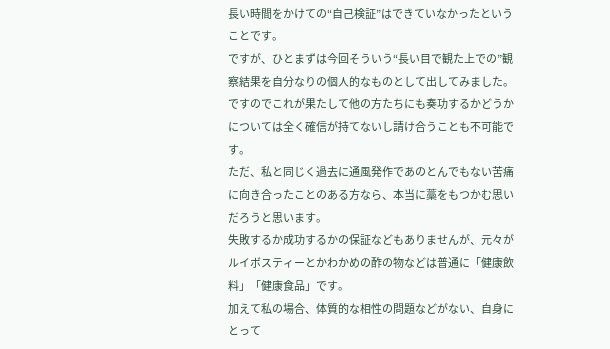長い時間をかけての“自己検証”はできていなかったということです。
ですが、ひとまずは今回そういう“長い目で観た上での”観察結果を自分なりの個人的なものとして出してみました。
ですのでこれが果たして他の方たちにも奏功するかどうかについては全く確信が持てないし請け合うことも不可能です。
ただ、私と同じく過去に通風発作であのとんでもない苦痛に向き合ったことのある方なら、本当に藁をもつかむ思いだろうと思います。
失敗するか成功するかの保証などもありませんが、元々がルイボスティーとかわかめの酢の物などは普通に「健康飲料」「健康食品」です。
加えて私の場合、体質的な相性の問題などがない、自身にとって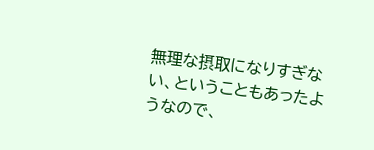無理な摂取になりすぎない、ということもあったようなので、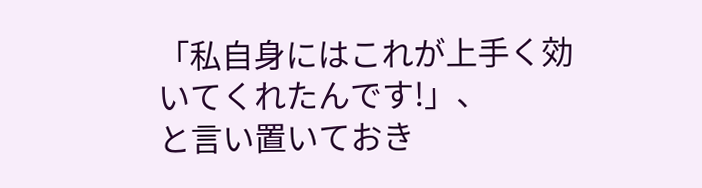「私自身にはこれが上手く効いてくれたんです!」、
と言い置いておき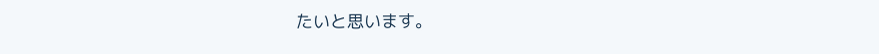たいと思います。